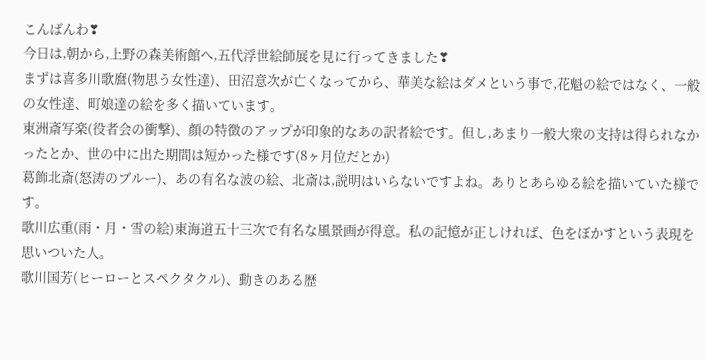こんばんわ❣
今日は,朝から,上野の森美術館へ,五代浮世絵師展を見に行ってきました❣
まずは喜多川歌麿(物思う女性達)、田沼意次が亡くなってから、華美な絵はダメという事で,花魁の絵ではなく、一般の女性達、町娘達の絵を多く描いています。
東洲斎写楽(役者会の衝撃)、顔の特徴のアップが印象的なあの訳者絵です。但し,あまり一般大衆の支持は得られなかったとか、世の中に出た期間は短かった様です(8ヶ月位だとか)
葛飾北斎(怒涛のブルー)、あの有名な波の絵、北斎は,説明はいらないですよね。ありとあらゆる絵を描いていた様です。
歌川広重(雨・月・雪の絵)東海道五十三次で有名な風景画が得意。私の記憶が正しければ、色をぼかすという表現を思いついた人。
歌川国芳(ヒーローとスペクタクル)、動きのある歴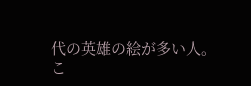代の英雄の絵が多い人。
こ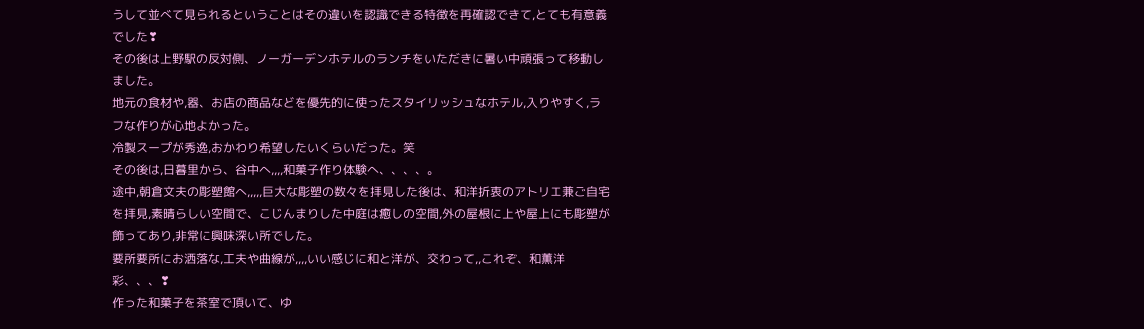うして並べて見られるということはその違いを認識できる特徴を再確認できて,とても有意義でした❣
その後は上野駅の反対側、ノーガーデンホテルのランチをいただきに暑い中頑張って移動しました。
地元の食材や,器、お店の商品などを優先的に使ったスタイリッシュなホテル,入りやすく,ラフな作りが心地よかった。
冷製スープが秀逸,おかわり希望したいくらいだった。笑
その後は,日暮里から、谷中へ,,,,和菓子作り体験へ、、、、。
途中,朝倉文夫の彫塑館へ,,,,,巨大な彫塑の数々を拝見した後は、和洋折衷のアトリエ兼ご自宅を拝見,素晴らしい空間で、こじんまりした中庭は癒しの空間,外の屋根に上や屋上にも彫塑が飾ってあり,非常に興味深い所でした。
要所要所にお洒落な,工夫や曲線が,,,,いい感じに和と洋が、交わって,,これぞ、和薫洋彩、、、❣
作った和菓子を茶室で頂いて、ゆ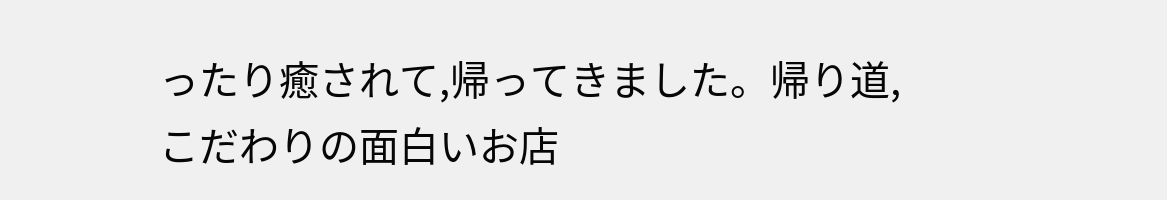ったり癒されて,帰ってきました。帰り道,こだわりの面白いお店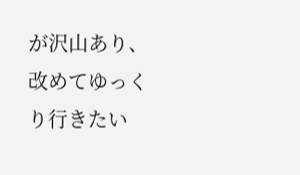が沢山あり、改めてゆっくり行きたい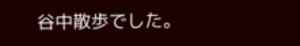谷中散歩でした。